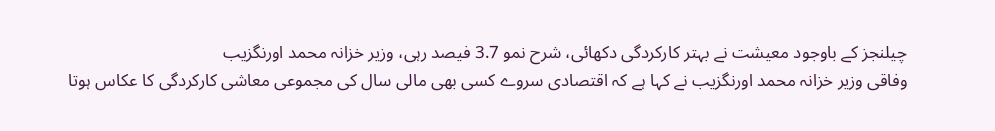چیلنجز کے باوجود معیشت نے بہتر کارکردگی دکھائی، شرح نمو 3.7 فیصد رہی، وزیر خزانہ محمد اورنگزیب
وفاقی وزیر خزانہ محمد اورنگزیب نے کہا ہے کہ اقتصادی سروے کسی بھی مالی سال کی مجموعی معاشی کارکردگی کا عکاس ہوتا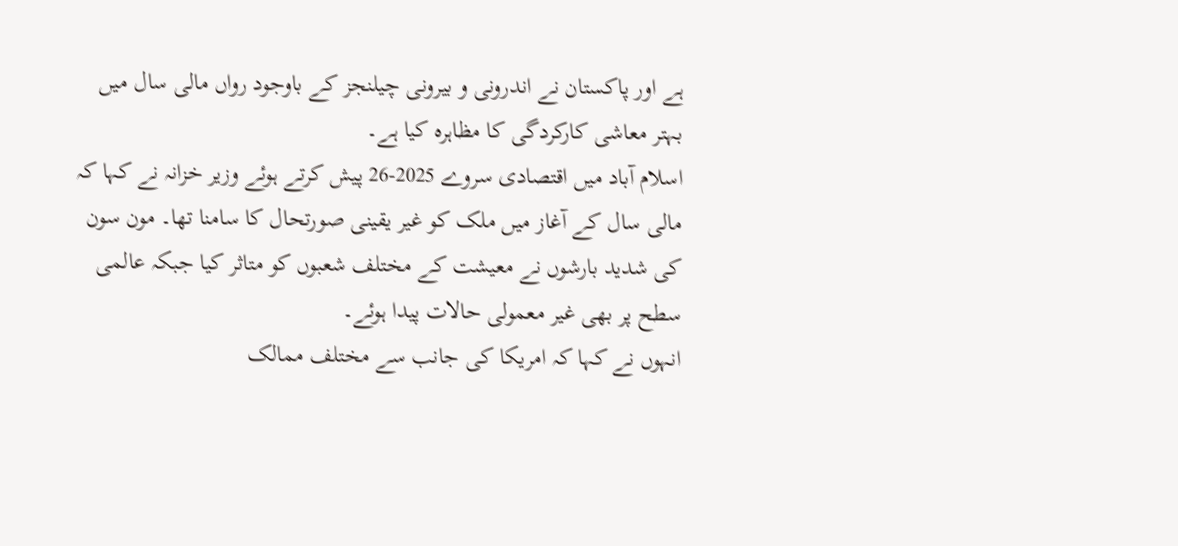ہے اور پاکستان نے اندرونی و بیرونی چیلنجز کے باوجود رواں مالی سال میں بہتر معاشی کارکردگی کا مظاہرہ کیا ہے۔
اسلام آباد میں اقتصادی سروے 2025-26 پیش کرتے ہوئے وزیر خزانہ نے کہا کہ مالی سال کے آغاز میں ملک کو غیر یقینی صورتحال کا سامنا تھا۔ مون سون کی شدید بارشوں نے معیشت کے مختلف شعبوں کو متاثر کیا جبکہ عالمی سطح پر بھی غیر معمولی حالات پیدا ہوئے۔
انہوں نے کہا کہ امریکا کی جانب سے مختلف ممالک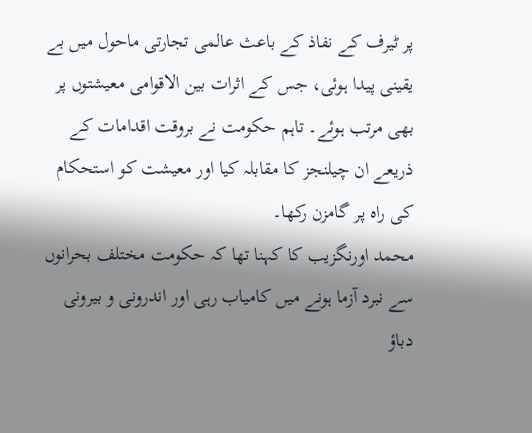پر ٹیرف کے نفاذ کے باعث عالمی تجارتی ماحول میں بے یقینی پیدا ہوئی، جس کے اثرات بین الاقوامی معیشتوں پر بھی مرتب ہوئے۔ تاہم حکومت نے بروقت اقدامات کے ذریعے ان چیلنجز کا مقابلہ کیا اور معیشت کو استحکام کی راہ پر گامزن رکھا۔
محمد اورنگزیب کا کہنا تھا کہ حکومت مختلف بحرانوں سے نبرد آزما ہونے میں کامیاب رہی اور اندرونی و بیرونی دباؤ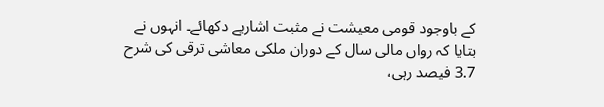کے باوجود قومی معیشت نے مثبت اشاریے دکھائے۔ انہوں نے بتایا کہ رواں مالی سال کے دوران ملکی معاشی ترقی کی شرح 3.7 فیصد رہی،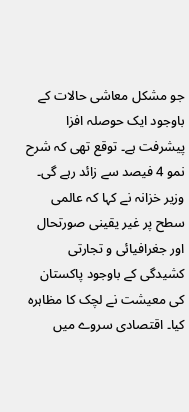جو مشکل معاشی حالات کے باوجود ایک حوصلہ افزا پیشرفت ہے۔ توقع تھی کہ شرح نمو 4 فیصد سے زائد رہے گی۔
وزیر خزانہ نے کہا کہ عالمی سطح پر غیر یقینی صورتحال اور جغرافیائی و تجارتی کشیدگی کے باوجود پاکستان کی معیشت نے لچک کا مظاہرہ کیا۔ اقتصادی سروے میں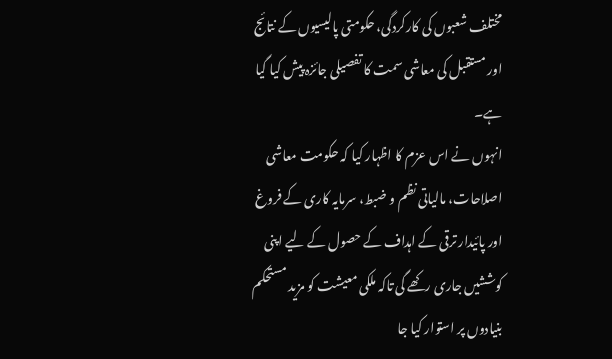مختلف شعبوں کی کارکردگی، حکومتی پالیسیوں کے نتائج اور مستقبل کی معاشی سمت کا تفصیلی جائزہ پیش کیا گیا ہے۔
انہوں نے اس عزم کا اظہار کیا کہ حکومت معاشی اصلاحات، مالیاتی نظم و ضبط، سرمایہ کاری کے فروغ اور پائیدار ترقی کے اہداف کے حصول کے لیے اپنی کوششیں جاری رکھے گی تاکہ ملکی معیشت کو مزید مستحکم بنیادوں پر استوار کیا جا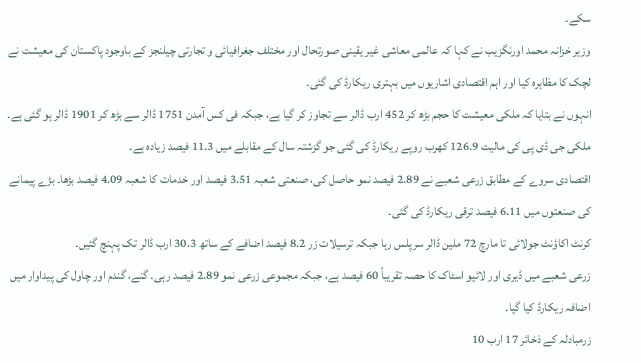سکے۔
وزیر خزانہ محمد اورنگزیب نے کہا کہ عالمی معاشی غیر یقینی صورتحال اور مختلف جغرافیائی و تجارتی چیلنجز کے باوجود پاکستان کی معیشت نے لچک کا مظاہرہ کیا اور اہم اقتصادی اشاریوں میں بہتری ریکارڈ کی گئی۔
انہوں نے بتایا کہ ملکی معیشت کا حجم بڑھ کر 452 ارب ڈالر سے تجاوز کر گیا ہے، جبکہ فی کس آمدن 1751 ڈالر سے بڑھ کر 1901 ڈالر ہو گئی ہے۔ ملکی جی ڈی پی کی مالیت 126.9 کھرب روپے ریکارڈ کی گئی جو گزشتہ سال کے مقابلے میں 11.3 فیصد زیادہ ہے۔
اقتصادی سروے کے مطابق زرعی شعبے نے 2.89 فیصد نمو حاصل کی، صنعتی شعبہ 3.51 فیصد اور خدمات کا شعبہ 4.09 فیصد بڑھا۔ بڑے پیمانے کی صنعتوں میں 6.11 فیصد ترقی ریکارڈ کی گئی۔
کرنٹ اکاؤنٹ جولائی تا مارچ 72 ملین ڈالر سرپلس رہا جبکہ ترسیلات زر 8.2 فیصد اضافے کے ساتھ 30.3 ارب ڈالر تک پہنچ گئیں۔
زرعی شعبے میں ڈیری اور لائیو اسٹاک کا حصہ تقریباً 60 فیصد ہے، جبکہ مجموعی زرعی نمو 2.89 فیصد رہی۔ گنے، گندم اور چاول کی پیداوار میں اضافہ ریکارڈ کیا گیا۔
زرمبادلہ کے ذخائر 17 ارب 10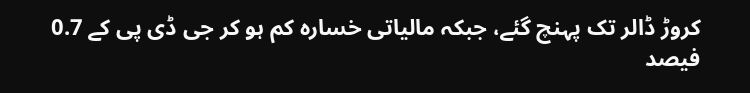کروڑ ڈالر تک پہنچ گئے، جبکہ مالیاتی خسارہ کم ہو کر جی ڈی پی کے 0.7 فیصد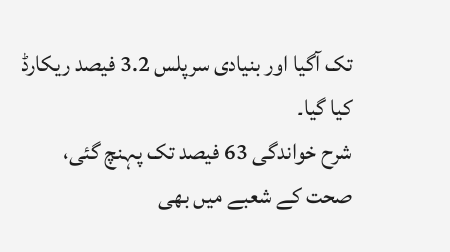تک آگیا اور بنیادی سرپلس 3.2 فیصد ریکارڈ کیا گیا۔
شرح خواندگی 63 فیصد تک پہنچ گئی، صحت کے شعبے میں بھی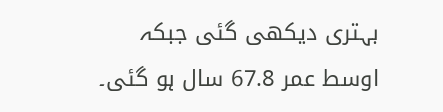بہتری دیکھی گئی جبکہ اوسط عمر 67.8 سال ہو گئی۔